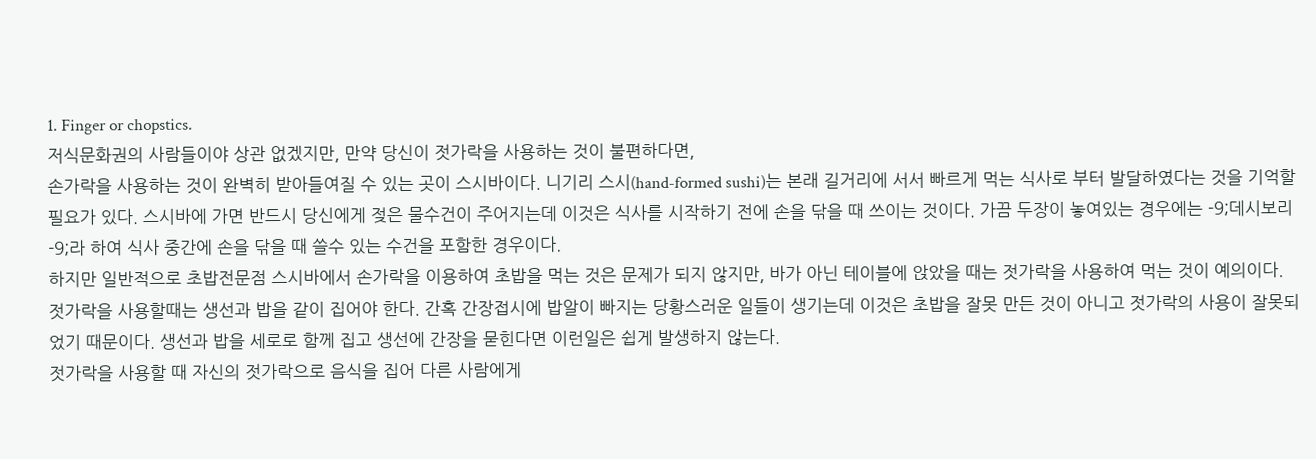1. Finger or chopstics.
저식문화권의 사람들이야 상관 없겠지만, 만약 당신이 젓가락을 사용하는 것이 불편하다면,
손가락을 사용하는 것이 완벽히 받아들여질 수 있는 곳이 스시바이다. 니기리 스시(hand-formed sushi)는 본래 길거리에 서서 빠르게 먹는 식사로 부터 발달하였다는 것을 기억할 필요가 있다. 스시바에 가면 반드시 당신에게 젖은 물수건이 주어지는데 이것은 식사를 시작하기 전에 손을 닦을 때 쓰이는 것이다. 가끔 두장이 놓여있는 경우에는 -9;데시보리-9;라 하여 식사 중간에 손을 닦을 때 쓸수 있는 수건을 포함한 경우이다.
하지만 일반적으로 초밥전문점 스시바에서 손가락을 이용하여 초밥을 먹는 것은 문제가 되지 않지만, 바가 아닌 테이블에 앉았을 때는 젓가락을 사용하여 먹는 것이 예의이다.
젓가락을 사용할때는 생선과 밥을 같이 집어야 한다. 간혹 간장접시에 밥알이 빠지는 당황스러운 일들이 생기는데 이것은 초밥을 잘못 만든 것이 아니고 젓가락의 사용이 잘못되었기 때문이다. 생선과 밥을 세로로 함께 집고 생선에 간장을 묻힌다면 이런일은 쉽게 발생하지 않는다.
젓가락을 사용할 때 자신의 젓가락으로 음식을 집어 다른 사람에게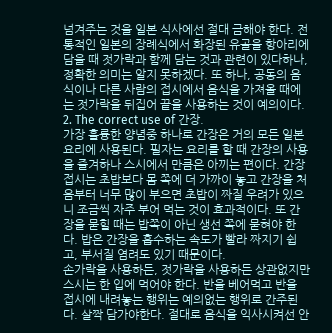넘겨주는 것을 일본 식사에선 절대 금해야 한다. 전통적인 일본의 장례식에서 화장된 유골을 항아리에 담을 때 젓가락과 함께 담는 것과 관련이 있다하나, 정확한 의미는 알지 못하겠다. 또 하나, 공동의 음식이나 다른 사람의 접시에서 음식을 가져올 때에는 젓가락을 뒤집어 끝을 사용하는 것이 예의이다.
2. The correct use of 간장.
가장 휼륭한 양념중 하나로 간장은 거의 모든 일본 요리에 사용된다. 필자는 요리를 할 때 간장의 사용을 즐겨하나 스시에서 만큼은 아끼는 편이다. 간장접시는 초밥보다 몸 쪽에 더 가까이 놓고 간장을 처음부터 너무 많이 부으면 초밥이 짜질 우려가 있으니 조금씩 자주 부어 먹는 것이 효과적이다. 또 간장을 묻힐 때는 밥쪽이 아닌 생선 쪽에 묻혀야 한다. 밥은 간장을 흡수하는 속도가 빨라 짜지기 쉽고, 부서질 염려도 있기 때문이다.
손가락을 사용하든, 젓가락을 사용하든 상관없지만 스시는 한 입에 먹어야 한다. 반을 베어먹고 반을 접시에 내려놓는 행위는 예의없는 행위로 간주된다. 살짝 담가야한다. 절대로 음식을 익사시켜선 안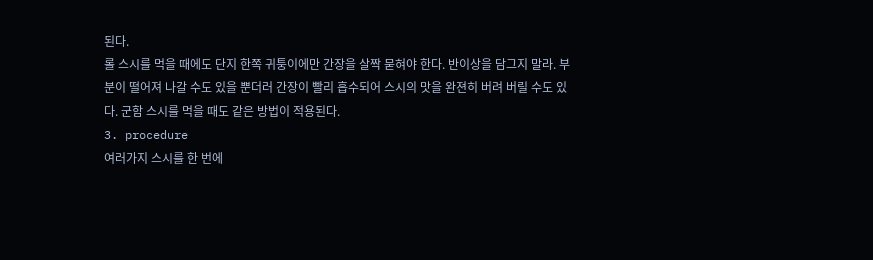된다.
롤 스시를 먹을 때에도 단지 한쪽 귀퉁이에만 간장을 살짝 묻혀야 한다. 반이상을 담그지 말라. 부분이 떨어져 나갈 수도 있을 뿐더러 간장이 빨리 흡수되어 스시의 맛을 완젼히 버려 버릴 수도 있다. 군함 스시를 먹을 때도 같은 방법이 적용된다.
3. procedure
여러가지 스시를 한 번에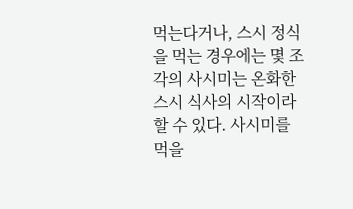먹는다거나, 스시 정식을 먹는 경우에는 몇 조각의 사시미는 온화한 스시 식사의 시작이라 할 수 있다. 사시미를 먹을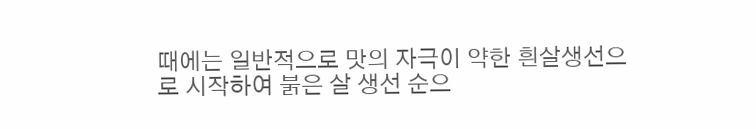때에는 일반적으로 맛의 자극이 약한 흰살생선으로 시작하여 붉은 살 생선 순으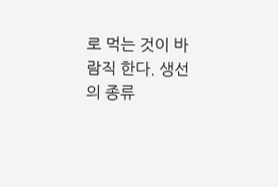로 먹는 것이 바람직 한다. 생선의 종류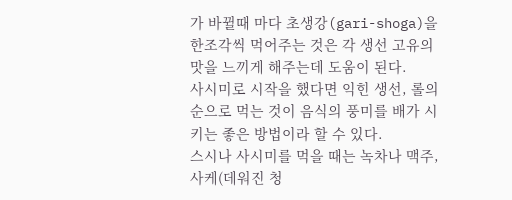가 바뀔때 마다 초생강(gari-shoga)을 한조각씩 먹어주는 것은 각 생선 고유의 맛을 느끼게 해주는데 도움이 된다.
사시미로 시작을 했다면 익힌 생선, 롤의 순으로 먹는 것이 음식의 풍미를 배가 시키는 좋은 방법이라 할 수 있다.
스시나 사시미를 먹을 때는 녹차나 맥주, 사케(데워진 청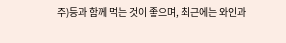주)등과 함께 먹는 것이 좋으며, 최근에는 와인과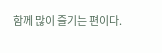함께 많이 즐기는 편이다.